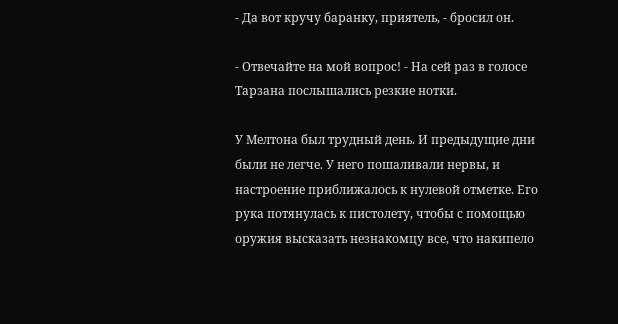- Да вот кручу баранку, приятель, - бросил он.

- Отвечайте на мой вопрос! - На сей раз в голосе Тарзана послышались резкие нотки.

У Мелтона был трудный день. И предыдущие дни были не легче. У него пошаливали нервы, и настроение приближалось к нулевой отметке. Его рука потянулась к пистолету, чтобы с помощью оружия высказать незнакомцу все, что накипело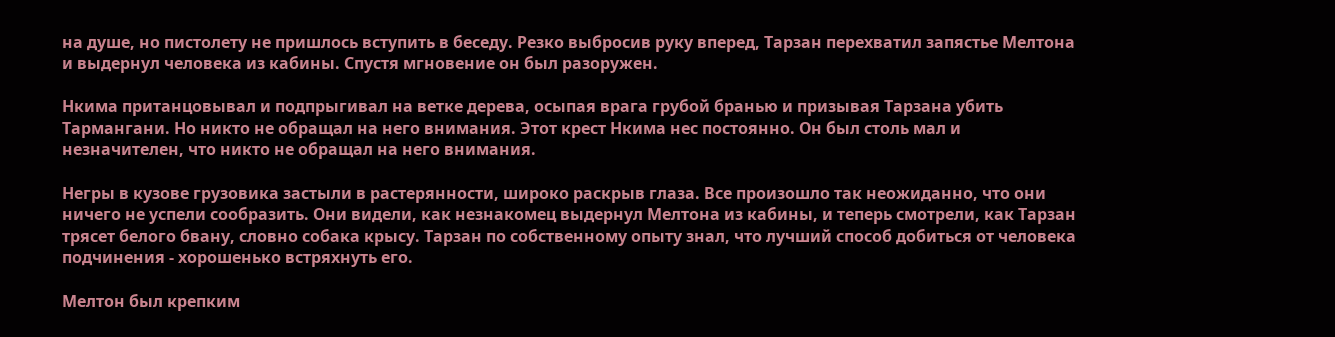на душе, но пистолету не пришлось вступить в беседу. Резко выбросив руку вперед, Тарзан перехватил запястье Мелтона и выдернул человека из кабины. Спустя мгновение он был разоружен.

Нкима пританцовывал и подпрыгивал на ветке дерева, осыпая врага грубой бранью и призывая Тарзана убить Тармангани. Но никто не обращал на него внимания. Этот крест Нкима нес постоянно. Он был столь мал и незначителен, что никто не обращал на него внимания.

Негры в кузове грузовика застыли в растерянности, широко раскрыв глаза. Все произошло так неожиданно, что они ничего не успели сообразить. Они видели, как незнакомец выдернул Мелтона из кабины, и теперь смотрели, как Тарзан трясет белого бвану, словно собака крысу. Тарзан по собственному опыту знал, что лучший способ добиться от человека подчинения - хорошенько встряхнуть его.

Мелтон был крепким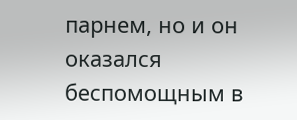парнем, но и он оказался беспомощным в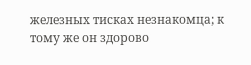железных тисках незнакомца; к тому же он здорово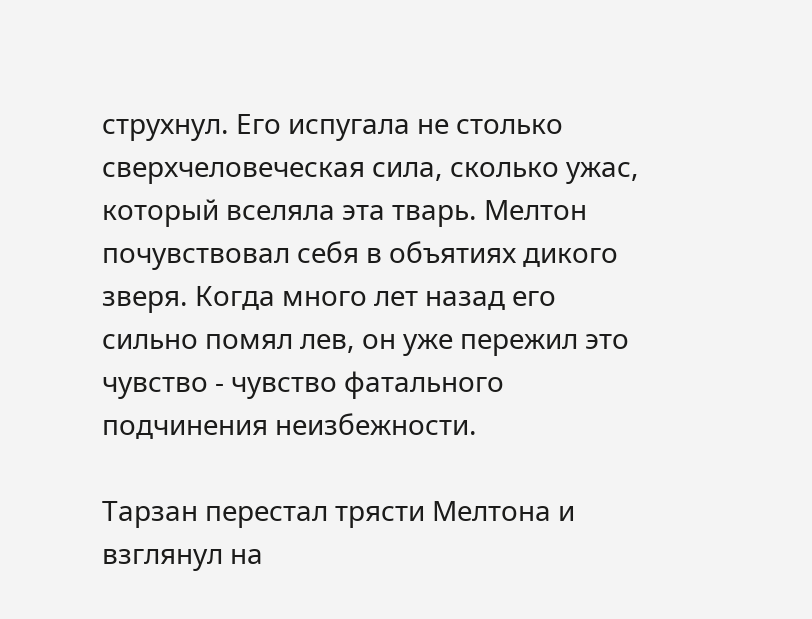струхнул. Его испугала не столько сверхчеловеческая сила, сколько ужас, который вселяла эта тварь. Мелтон почувствовал себя в объятиях дикого зверя. Когда много лет назад его сильно помял лев, он уже пережил это чувство - чувство фатального подчинения неизбежности.

Тарзан перестал трясти Мелтона и взглянул на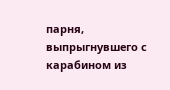парня, выпрыгнувшего с карабином из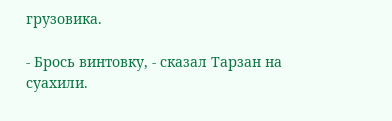грузовика.

- Брось винтовку, - сказал Тарзан на суахили.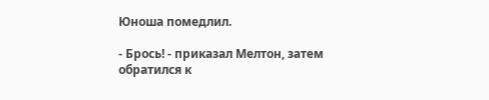Юноша помедлил.

- Брось! - приказал Мелтон, затем обратился к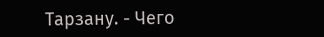Тарзану. - Чего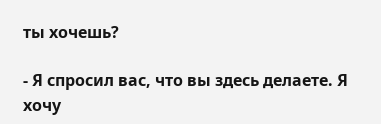ты хочешь?

- Я спросил вас, что вы здесь делаете. Я хочу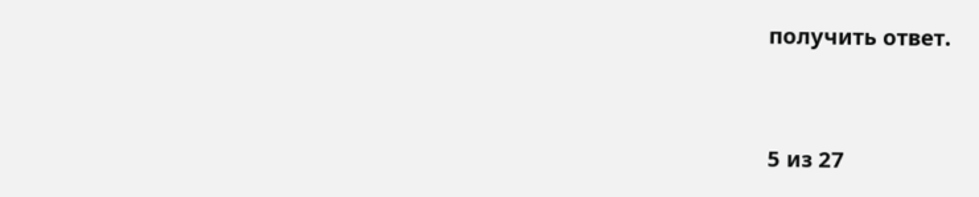получить ответ.



5 из 27